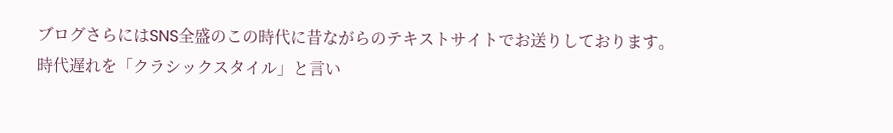ブログさらにはSNS全盛のこの時代に昔ながらのテキストサイトでお送りしております。
時代遅れを「クラシックスタイル」と言い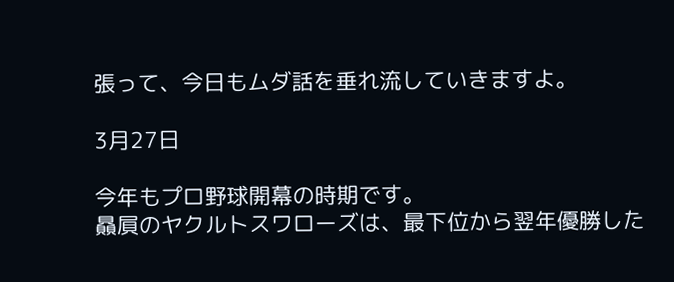張って、今日もムダ話を垂れ流していきますよ。

3月27日

今年もプロ野球開幕の時期です。
贔屓のヤクルトスワローズは、最下位から翌年優勝した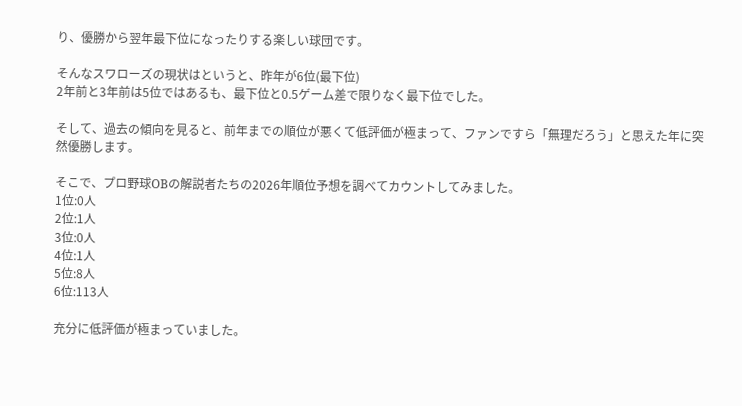り、優勝から翌年最下位になったりする楽しい球団です。

そんなスワローズの現状はというと、昨年が6位(最下位)
2年前と3年前は5位ではあるも、最下位と0.5ゲーム差で限りなく最下位でした。

そして、過去の傾向を見ると、前年までの順位が悪くて低評価が極まって、ファンですら「無理だろう」と思えた年に突然優勝します。

そこで、プロ野球OBの解説者たちの2026年順位予想を調べてカウントしてみました。
1位:0人
2位:1人
3位:0人
4位:1人
5位:8人
6位:113人

充分に低評価が極まっていました。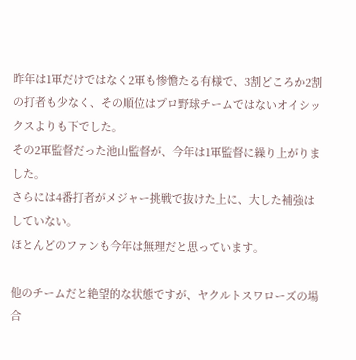昨年は1軍だけではなく2軍も惨憺たる有様で、3割どころか2割の打者も少なく、その順位はプロ野球チームではないオイシックスよりも下でした。
その2軍監督だった池山監督が、今年は1軍監督に繰り上がりました。
さらには4番打者がメジャー挑戦で抜けた上に、大した補強はしていない。
ほとんどのファンも今年は無理だと思っています。

他のチームだと絶望的な状態ですが、ヤクルトスワローズの場合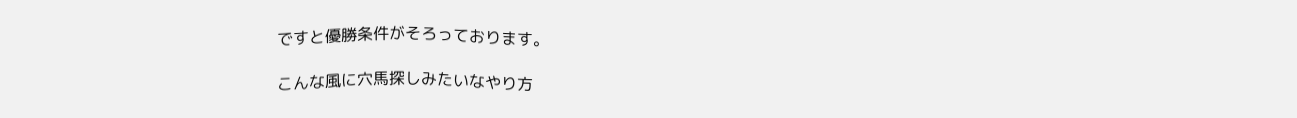ですと優勝条件がそろっております。

こんな風に穴馬探しみたいなやり方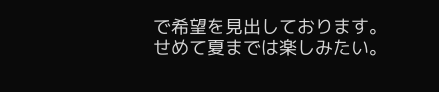で希望を見出しております。
せめて夏までは楽しみたい。